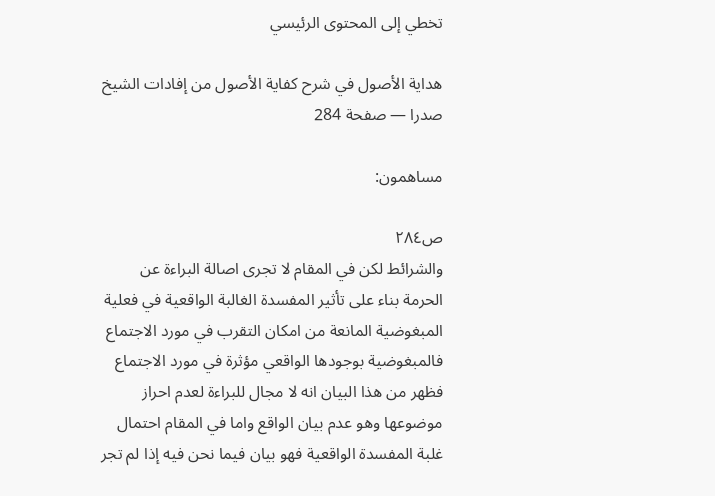تخطي إلى المحتوى الرئيسي

هداية الأصول في شرح كفاية الأصول من إفادات الشيخ صدرا — صفحة 284

مساهمون:

ص٢٨٤
والشرائط لكن في المقام لا تجرى اصالة البراءة عن الحرمة بناء على تأثير المفسدة الغالبة الواقعية في فعلية المبغوضية المانعة من امكان التقرب في مورد الاجتماع فالمبغوضية بوجودها الواقعي مؤثرة في مورد الاجتماع فظهر من هذا البيان انه لا مجال للبراءة لعدم احراز موضوعها وهو عدم بيان الواقع واما في المقام احتمال غلبة المفسدة الواقعية فهو بيان فيما نحن فيه إذا لم تجر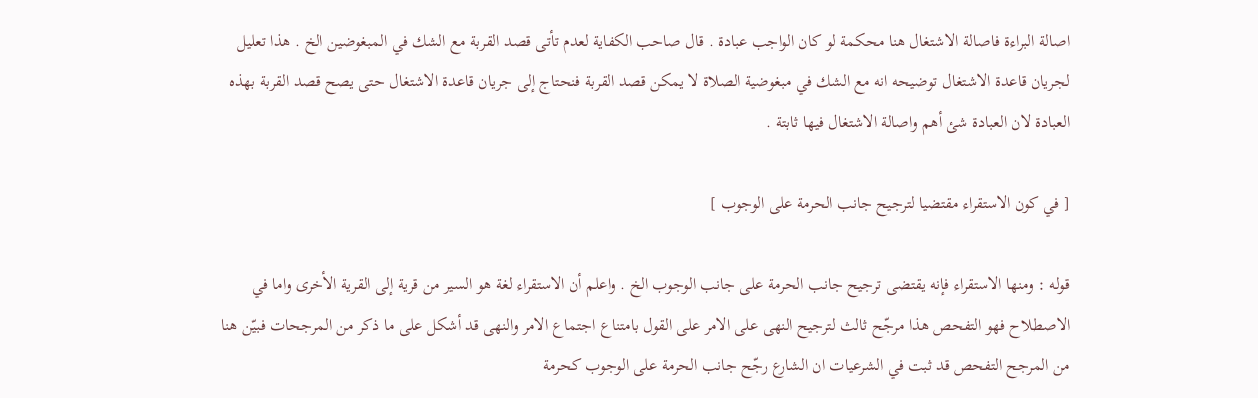اصالة البراءة فاصالة الاشتغال هنا محكمة لو كان الواجب عبادة . قال صاحب الكفاية لعدم تأتى قصد القربة مع الشك في المبغوضين الخ . هذا تعليل لجريان قاعدة الاشتغال توضيحه انه مع الشك في مبغوضية الصلاة لا يمكن قصد القربة فنحتاج إلى جريان قاعدة الاشتغال حتى يصح قصد القربة بهذه العبادة لان العبادة شئ أهم واصالة الاشتغال فيها ثابتة .

[ في كون الاستقراء مقتضيا لترجيح جانب الحرمة على الوجوب ]

قوله : ومنها الاستقراء فإنه يقتضى ترجيح جانب الحرمة على جانب الوجوب الخ . واعلم أن الاستقراء لغة هو السير من قرية إلى القرية الأخرى واما في الاصطلاح فهو التفحص هذا مرجّح ثالث لترجيح النهى على الامر على القول بامتناع اجتماع الامر والنهى قد أشكل على ما ذكر من المرجحات فبيّن هنا من المرجح التفحص قد ثبت في الشرعيات ان الشارع رجّح جانب الحرمة على الوجوب كحرمة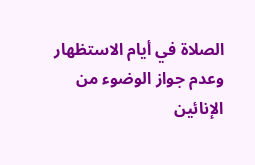الصلاة في أيام الاستظهار وعدم جواز الوضوء من الإنائين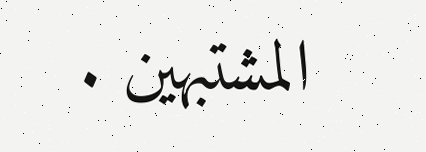المشتبهين .